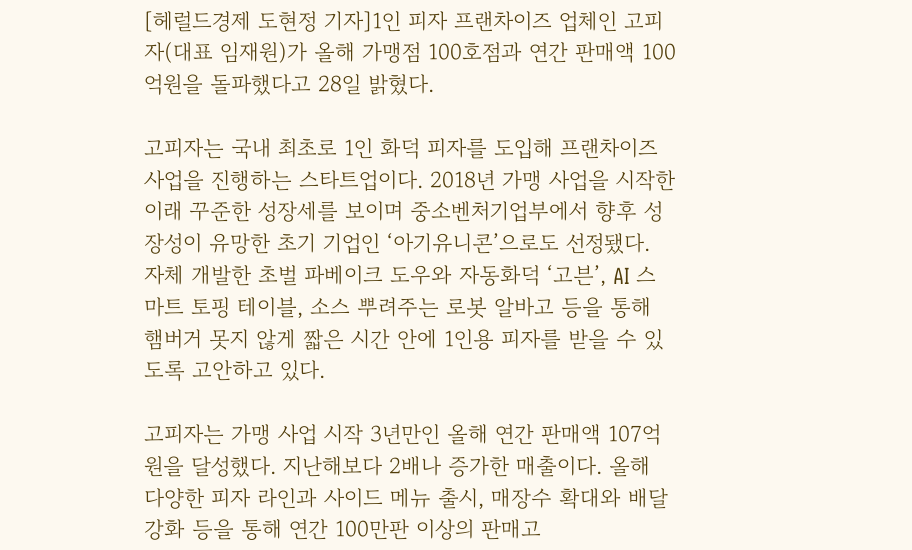[헤럴드경제 도현정 기자]1인 피자 프랜차이즈 업체인 고피자(대표 임재원)가 올해 가맹점 100호점과 연간 판매액 100억원을 돌파했다고 28일 밝혔다.

고피자는 국내 최초로 1인 화덕 피자를 도입해 프랜차이즈 사업을 진행하는 스타트업이다. 2018년 가맹 사업을 시작한 이래 꾸준한 성장세를 보이며 중소벤처기업부에서 향후 성장성이 유망한 초기 기업인 ‘아기유니콘’으로도 선정됐다. 자체 개발한 초벌 파베이크 도우와 자동화덕 ‘고븐’, AI 스마트 토핑 테이블, 소스 뿌려주는 로봇 알바고 등을 통해 햄버거 못지 않게 짧은 시간 안에 1인용 피자를 받을 수 있도록 고안하고 있다.

고피자는 가맹 사업 시작 3년만인 올해 연간 판매액 107억원을 달성했다. 지난해보다 2배나 증가한 매출이다. 올해 다양한 피자 라인과 사이드 메뉴 출시, 매장수 확대와 배달 강화 등을 통해 연간 100만판 이상의 판매고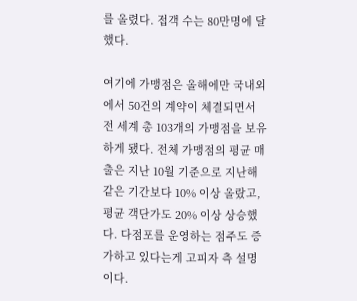를 올렸다. 접객 수는 80만명에 달했다.

여기에 가맹점은 올해에만 국내외에서 50건의 계약이 체결되면서 전 세계 총 103개의 가맹점을 보유하게 됐다. 전체 가맹점의 평균 매출은 지난 10월 기준으로 지난해 같은 기간보다 10% 이상 올랐고, 평균 객단가도 20% 이상 상승했다. 다점포를 운영하는 점주도 증가하고 있다는게 고피자 측 설명이다.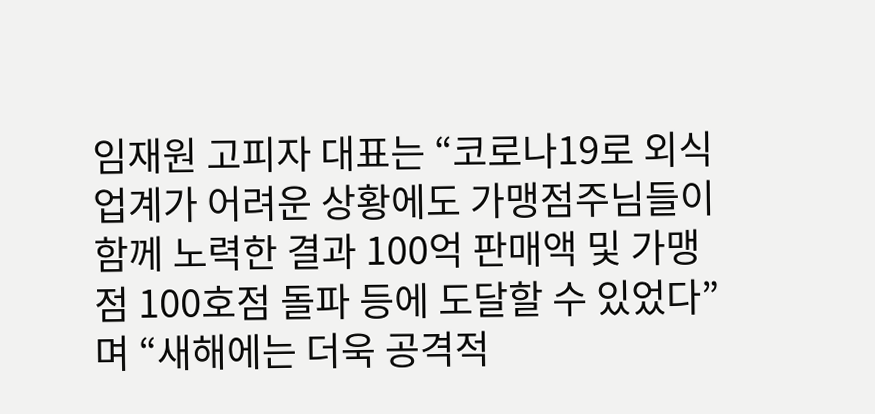임재원 고피자 대표는 “코로나19로 외식 업계가 어려운 상황에도 가맹점주님들이 함께 노력한 결과 100억 판매액 및 가맹점 100호점 돌파 등에 도달할 수 있었다”며 “새해에는 더욱 공격적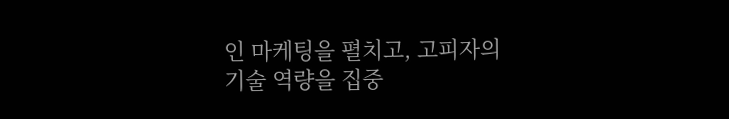인 마케팅을 펼치고, 고피자의 기술 역량을 집중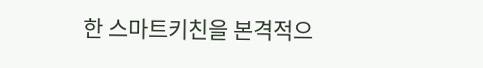한 스마트키친을 본격적으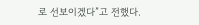로 선보이겠다”고 전했다.